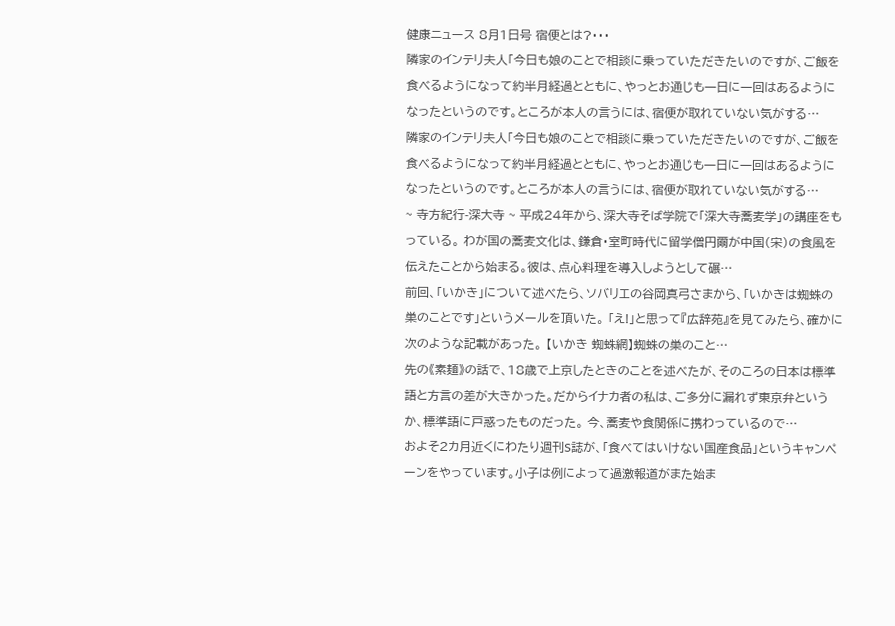健康ニュース 8月1日号 宿便とは?・・・
隣家のインテリ夫人「今日も娘のことで相談に乗っていただきたいのですが、ご飯を食べるようになって約半月経過とともに、やっとお通じも一日に一回はあるようになったというのです。ところが本人の言うには、宿便が取れていない気がする…
隣家のインテリ夫人「今日も娘のことで相談に乗っていただきたいのですが、ご飯を食べるようになって約半月経過とともに、やっとお通じも一日に一回はあるようになったというのです。ところが本人の言うには、宿便が取れていない気がする…
~ 寺方紀行-深大寺 ~ 平成24年から、深大寺そば学院で「深大寺蕎麦学」の講座をもっている。 わが国の蕎麦文化は、鎌倉・室町時代に留学僧円爾が中国(宋)の食風を伝えたことから始まる。彼は、点心料理を導入しようとして碾…
前回、「いかき」について述べたら、ソバリエの谷岡真弓さまから、「いかきは蜘蛛の巣のことです」というメールを頂いた。 「え!」と思って『広辞苑』を見てみたら、確かに次のような記載があった。 【いかき 蜘蛛網】蜘蛛の巣のこと…
先の《素麺》の話で、18歳で上京したときのことを述べたが、そのころの日本は標準語と方言の差が大きかった。だからイナカ者の私は、ご多分に漏れず東京弁というか、標準語に戸惑ったものだった。 今、蕎麦や食関係に携わっているので…
およそ2カ月近くにわたり週刊S誌が、「食べてはいけない国産食品」というキャンペーンをやっています。小子は例によって過激報道がまた始ま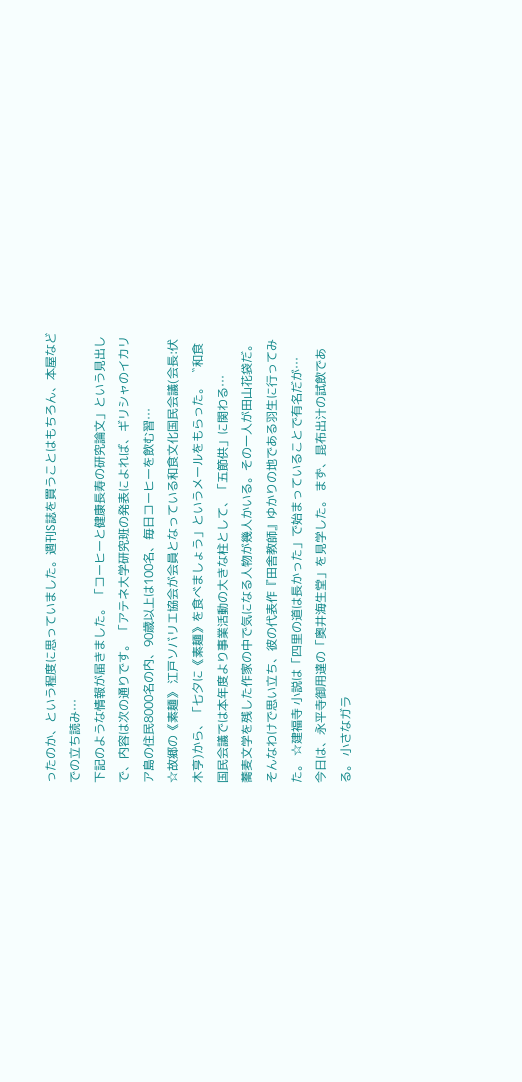ったのか、という程度に思っていました。週刊S誌を買うことはもちろん、本屋などでの立ち読み…
下記のような情報が届きました。 「コーヒーと健康長寿の研究論文」という見出しで、内容は次の通りです。 「アテネ大学研究班の発表によれば、ギリシャのイカリア島の住民8000名の内、90歳以上は100名、毎日コーヒーを飲む習…
☆故郷の《素麺》 江戸ソバリエ協会が会員となっている和食文化国民会議(会長:伏木亨)から、「七夕に《素麺》を食べましょう」というメールをもらった。 〝和食国民会議では本年度より事業活動の大きな柱として、「五節供」に関わる…
蕎麦文学を残した作家の中で気になる人物が幾人かいる。その一人が田山花袋だ。そんなわけで思い立ち、彼の代表作『田舎教師』ゆかりの地である羽生に行ってみた。 ☆建福寺 小説は「四里の道は長かった」で始まっていることで有名だが…
今日は、永平寺御用達の「奥井海生堂」を見学した。 まず、昆布出汁の試飲である。 小さなガラ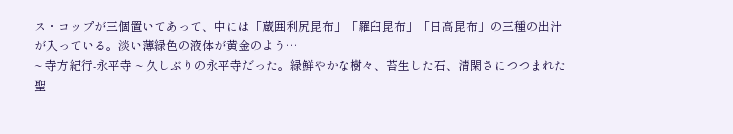ス・コップが三個置いてあって、中には「蔵囲利尻昆布」「羅臼昆布」「日高昆布」の三種の出汁が入っている。淡い薄緑色の液体が黄金のよう…
~ 寺方紀行-永平寺 ~ 久しぶりの永平寺だった。緑鮮やかな樹々、苔生した石、清閑さにつつまれた聖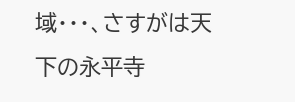域・・・、さすがは天下の永平寺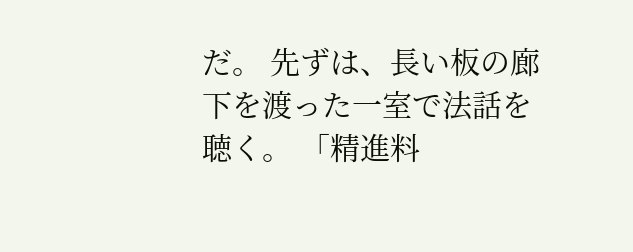だ。 先ずは、長い板の廊下を渡った一室で法話を聴く。 「精進料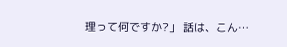理って何ですか?」 話は、こん…